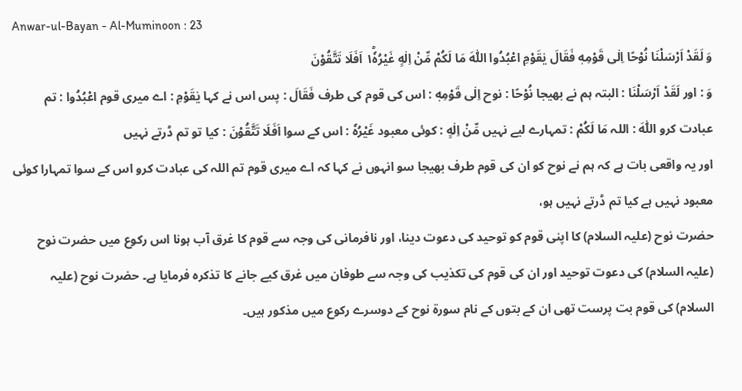Anwar-ul-Bayan - Al-Muminoon : 23
وَ لَقَدْ اَرْسَلْنَا نُوْحًا اِلٰى قَوْمِهٖ فَقَالَ یٰقَوْمِ اعْبُدُوا اللّٰهَ مَا لَكُمْ مِّنْ اِلٰهٍ غَیْرُهٗ١ؕ اَفَلَا تَتَّقُوْنَ
وَ : اور لَقَدْ اَرْسَلْنَا : البتہ ہم نے بھیجا نُوْحًا : نوح اِلٰى قَوْمِهٖ : اس کی قوم کی طرف فَقَالَ : پس اس نے کہا يٰقَوْمِ : اے میری قوم اعْبُدُوا : تم عبادت کرو اللّٰهَ : اللہ مَا لَكُمْ : تمہارے لیے نہیں مِّنْ اِلٰهٍ : کوئی معبود غَيْرُهٗ : اس کے سوا اَفَلَا تَتَّقُوْنَ : کیا تو تم ڈرتے نہیں
اور یہ واقعی بات ہے کہ ہم نے نوح کو ان کی قوم طرف بھیجا سو انہوں نے کہا کہ اے میری قوم تم اللہ کی عبادت کرو اس کے سوا تمہارا کوئی معبود نہیں ہے کیا تم ڈرتے نہیں ہو،
حضرت نوح (علیہ السلام) کا اپنی قوم کو توحید کی دعوت دینا، اور نافرمانی کی وجہ سے قوم کا غرق آب ہونا اس رکوع میں حضرت نوح (علیہ السلام) کی دعوت توحید اور ان کی قوم کی تکذیب کی وجہ سے طوفان میں غرق کیے جانے کا تذکرہ فرمایا ہے۔ حضرت نوح (علیہ السلام) کی قوم بت پرست تھی ان کے بتوں کے نام سورة نوح کے دوسرے رکوع میں مذکور ہیں۔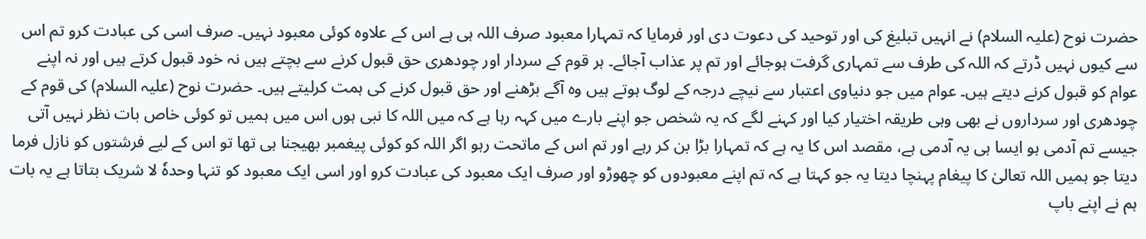حضرت نوح (علیہ السلام) نے انہیں تبلیغ کی اور توحید کی دعوت دی اور فرمایا کہ تمہارا معبود صرف اللہ ہی ہے اس کے علاوہ کوئی معبود نہیں۔ صرف اسی کی عبادت کرو تم اس سے کیوں نہیں ڈرتے کہ اللہ کی طرف سے تمہاری گرفت ہوجائے اور تم پر عذاب آجائے۔ ہر قوم کے سردار اور چودھری حق قبول کرنے سے بچتے ہیں نہ خود قبول کرتے ہیں اور نہ اپنے عوام کو قبول کرنے دیتے ہیں۔ عوام میں جو دنیاوی اعتبار سے نیچے درجہ کے لوگ ہوتے ہیں وہ آگے بڑھنے اور حق قبول کرنے کی ہمت کرلیتے ہیں۔ حضرت نوح (علیہ السلام) کی قوم کے چودھری اور سرداروں نے بھی وہی طریقہ اختیار کیا اور کہنے لگے کہ یہ شخص جو اپنے بارے میں کہہ رہا ہے کہ میں اللہ کا نبی ہوں اس میں ہمیں تو کوئی خاص بات نظر نہیں آتی جیسے تم آدمی ہو ایسا ہی یہ آدمی ہے، مقصد اس کا یہ ہے کہ تمہارا بڑا بن کر رہے اور تم اس کے ماتحت رہو اگر اللہ کو کوئی پیغمبر بھیجنا ہی تھا تو اس کے لیے فرشتوں کو نازل فرما دیتا جو ہمیں اللہ تعالیٰ کا پیغام پہنچا دیتا یہ جو کہتا ہے کہ تم اپنے معبودوں کو چھوڑو اور صرف ایک معبود کی عبادت کرو اور اسی ایک معبود کو تنہا وحدہٗ لا شریک بتاتا ہے یہ بات ہم نے اپنے باپ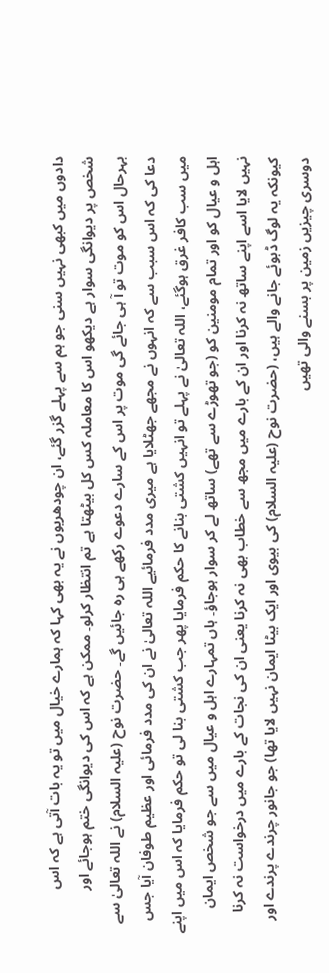دادوں میں کبھی نہیں سنی جو ہم سے پہلے گزر گئے، ان چودھریوں نے یہ بھی کہا کہ ہمارے خیال میں تو یہ بات آتی ہے کہ اس شخص پر دیوانگی سوار ہے دیکھو اس کا معاملہ کس کل بیٹھتا ہے تم انتظار کرلو۔ ممکن ہے کہ اس کی دیوانگی ختم ہوجائے اور بہرحال اس کو موت تو آ ہی جائے گی موت پر اس کے سارے دعوے رکھے ہی رہ جائیں گے۔ حضرت نوح (علیہ السلام) نے اللہ تعالیٰ سے دعا کی کہ اس سبب سے کہ انہوں نے مجھے جھٹلایا ہے میری مدد فرمائیے اللہ تعالیٰ نے ان کی مدد فرمائی اور عظیم طوفان آیا جس میں سب کافر غرق ہوگئے، اللہ تعالیٰ نے پہلے تو انہیں کشتی بنانے کا حکم فرمایا پھر جب کشتی بنا لی تو حکم فرمایا کہ اس میں اپنے اہل و عیال کو اور تمام مومنین کو (جو تھوڑے سے تھے) ساتھ لے کر سوار ہوجاؤ۔ ہاں تمہارے اہل و عیال میں سے جو شخص ایمان نہیں لایا اسے اپنے ساتھ نہ کرنا اور ان کے بارے میں مجھ سے خطاب بھی نہ کرنا یعنی ان کی نجات کے بارے میں درخواست نہ کرنا کیونکہ یہ لوگ ڈبوئے جانے والے ہیں، (حضرت نوح (علیہ السلام) کی بیوی اور ایک بیٹا ایمان نہیں لایا تھا) جو جانور چرندے پرندے اور دوسری چیزیں زمین پر بسنے والی تھیں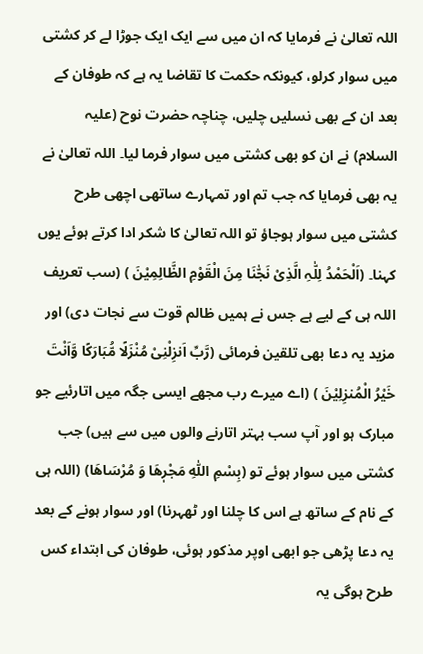اللہ تعالیٰ نے فرمایا کہ ان میں سے ایک ایک جوڑا لے کر کشتی میں سوار کرلو، کیونکہ حکمت کا تقاضا یہ ہے کہ طوفان کے بعد ان کے بھی نسلیں چلیں، چناچہ حضرت نوح (علیہ السلام) نے ان کو بھی کشتی میں سوار فرما لیا۔ اللہ تعالیٰ نے یہ بھی فرمایا کہ جب تم اور تمہارے ساتھی اچھی طرح کشتی میں سوار ہوجاؤ تو اللہ تعالیٰ کا شکر ادا کرتے ہوئے یوں کہنا۔ (اَلْحَمْدُ لِلّٰہِ الَّذِیْ نَجّٰنَا مِنَ الْقَوْمِ الظَّالِمِیْنَ ) (سب تعریف اللہ ہی کے لیے ہے جس نے ہمیں ظالم قوت سے نجات دی) اور مزید یہ دعا بھی تلقین فرمائی (رَّبِّ اَنزِلْنِیْ مُنْزَلًا مُّبَارَکًا وَّاَنْتَ خَیْرُ الْمُنزِلِیْنَ ) (اے میرے رب مجھے ایسی جگہ میں اتارئیے جو مبارک ہو اور آپ سب بہتر اتارنے والوں میں سے ہیں) جب کشتی میں سوار ہوئے تو (بِسْمِ اللّٰہِ مَجْرٖھَا وَ مُرْسَاھَا) (اللہ ہی کے نام کے ساتھ ہے اس کا چلنا اور ٹھہرنا) اور سوار ہونے کے بعد یہ دعا پڑھی جو ابھی اوپر مذکور ہوئی، طوفان کی ابتداء کس طرح ہوگی یہ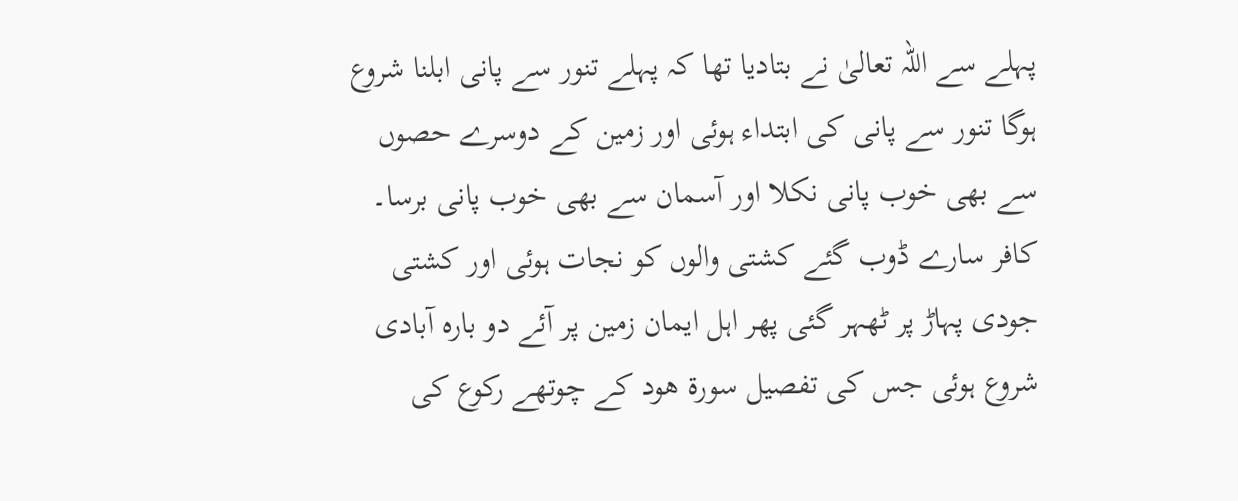پہلے سے اللہ تعالیٰ نے بتادیا تھا کہ پہلے تنور سے پانی ابلنا شروع ہوگا تنور سے پانی کی ابتداء ہوئی اور زمین کے دوسرے حصوں سے بھی خوب پانی نکلا اور آسمان سے بھی خوب پانی برسا۔ کافر سارے ڈوب گئے کشتی والوں کو نجات ہوئی اور کشتی جودی پہاڑ پر ٹھہر گئی پھر اہل ایمان زمین پر آئے دو بارہ آبادی شروع ہوئی جس کی تفصیل سورة ھود کے چوتھے رکوع کی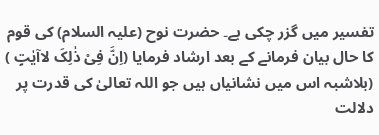تفسیر میں گزر چکی ہے۔ حضرت نوح (علیہ السلام) کی قوم کا حال بیان فرمانے کے بعد ارشاد فرمایا (اِنَّ فِیْ ذٰلِکَ لاآیٰتٍ ) (بلاشبہ اس میں نشانیاں ہیں جو اللہ تعالیٰ کی قدرت پر دلالت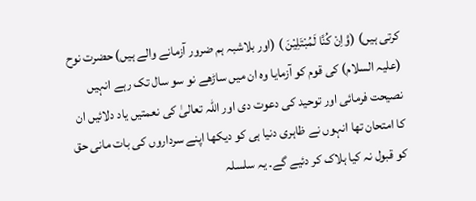کرتی ہیں) (وَّاِنْ کُنَّا لَمُبْتَلِیْنَ ) (اور بلاشبہ ہم ضرور آزمانے والے ہیں) حضرت نوح (علیہ السلام) کی قوم کو آزمایا وہ ان میں ساڑھے نو سو سال تک رہے انہیں نصیحت فرمائی اور توحید کی دعوت دی اور اللہ تعالیٰ کی نعمتیں یاد دلائیں ان کا امتحان تھا انہوں نے ظاہری دنیا ہی کو دیکھا اپنے سرداروں کی بات مانی حق کو قبول نہ کیا ہلاک کر دئیے گے۔ یہ سلسلہ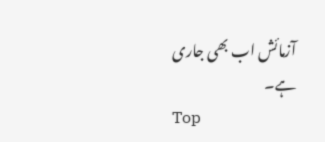آزمائش اب بھی جاری ہے۔
Top